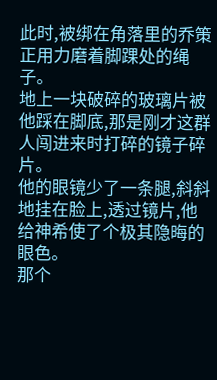此时,被绑在角落里的乔策正用力磨着脚踝处的绳子。
地上一块破碎的玻璃片被他踩在脚底,那是刚才这群人闯进来时打碎的镜子碎片。
他的眼镜少了一条腿,斜斜地挂在脸上,透过镜片,他给神希使了个极其隐晦的眼色。
那个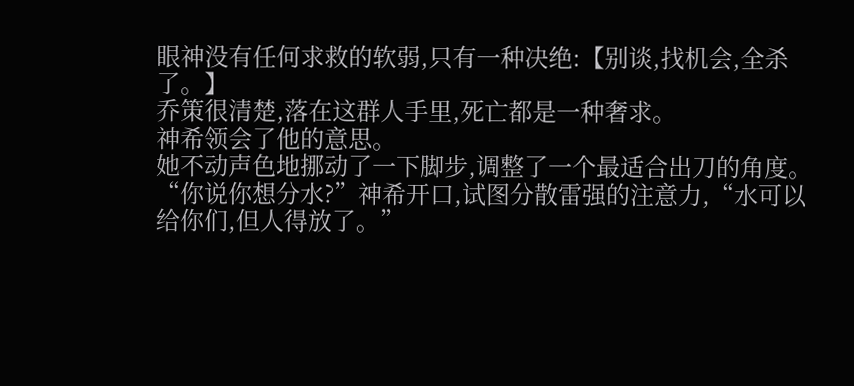眼神没有任何求救的软弱,只有一种决绝:【别谈,找机会,全杀了。】
乔策很清楚,落在这群人手里,死亡都是一种奢求。
神希领会了他的意思。
她不动声色地挪动了一下脚步,调整了一个最适合出刀的角度。
“你说你想分水?”神希开口,试图分散雷强的注意力,“水可以给你们,但人得放了。”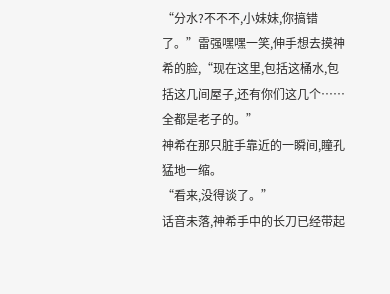“分水?不不不,小妹妹,你搞错了。”雷强嘿嘿一笑,伸手想去摸神希的脸,“现在这里,包括这桶水,包括这几间屋子,还有你们这几个……全都是老子的。”
神希在那只脏手靠近的一瞬间,瞳孔猛地一缩。
“看来,没得谈了。”
话音未落,神希手中的长刀已经带起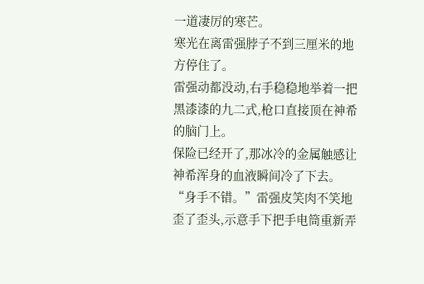一道凄厉的寒芒。
寒光在离雷强脖子不到三厘米的地方停住了。
雷强动都没动,右手稳稳地举着一把黑漆漆的九二式,枪口直接顶在神希的脑门上。
保险已经开了,那冰冷的金属触感让神希浑身的血液瞬间冷了下去。
“身手不错。”雷强皮笑肉不笑地歪了歪头,示意手下把手电筒重新弄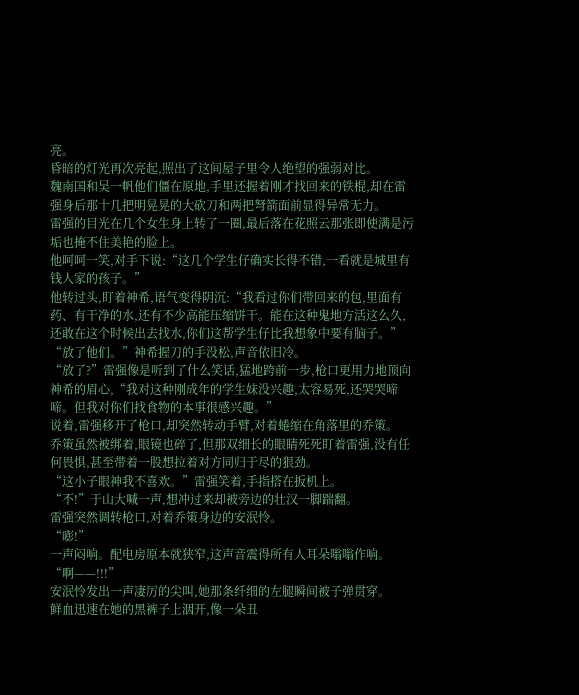亮。
昏暗的灯光再次亮起,照出了这间屋子里令人绝望的强弱对比。
魏南国和吴一帆他们僵在原地,手里还握着刚才找回来的铁棍,却在雷强身后那十几把明晃晃的大砍刀和两把弩箭面前显得异常无力。
雷强的目光在几个女生身上转了一圈,最后落在花照云那张即使满是污垢也掩不住美艳的脸上。
他呵呵一笑,对手下说:“这几个学生仔确实长得不错,一看就是城里有钱人家的孩子。”
他转过头,盯着神希,语气变得阴沉:“我看过你们带回来的包,里面有药、有干净的水,还有不少高能压缩饼干。能在这种鬼地方活这么久,还敢在这个时候出去找水,你们这帮学生仔比我想象中要有脑子。”
“放了他们。”神希握刀的手没松,声音依旧冷。
“放了?”雷强像是听到了什么笑话,猛地跨前一步,枪口更用力地顶向神希的眉心,“我对这种刚成年的学生妹没兴趣,太容易死,还哭哭啼啼。但我对你们找食物的本事很感兴趣。”
说着,雷强移开了枪口,却突然转动手臂,对着蜷缩在角落里的乔策。
乔策虽然被绑着,眼镜也碎了,但那双细长的眼睛死死盯着雷强,没有任何畏惧,甚至带着一股想拉着对方同归于尽的狠劲。
“这小子眼神我不喜欢。”雷强笑着,手指搭在扳机上。
“不!”于山大喊一声,想冲过来却被旁边的壮汉一脚踹翻。
雷强突然调转枪口,对着乔策身边的安泯怜。
“嘭!”
一声闷响。配电房原本就狭窄,这声音震得所有人耳朵嗡嗡作响。
“啊——!!!”
安泯怜发出一声凄厉的尖叫,她那条纤细的左腿瞬间被子弹贯穿。
鲜血迅速在她的黑裤子上洇开,像一朵丑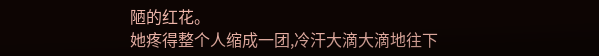陋的红花。
她疼得整个人缩成一团,冷汗大滴大滴地往下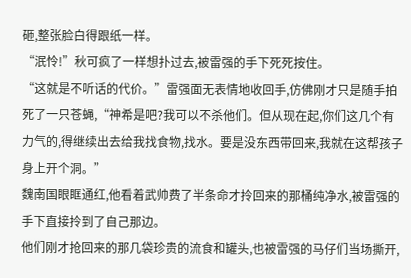砸,整张脸白得跟纸一样。
“泯怜!”秋可疯了一样想扑过去,被雷强的手下死死按住。
“这就是不听话的代价。”雷强面无表情地收回手,仿佛刚才只是随手拍死了一只苍蝇,“神希是吧?我可以不杀他们。但从现在起,你们这几个有力气的,得继续出去给我找食物,找水。要是没东西带回来,我就在这帮孩子身上开个洞。”
魏南国眼眶通红,他看着武帅费了半条命才拎回来的那桶纯净水,被雷强的手下直接拎到了自己那边。
他们刚才抢回来的那几袋珍贵的流食和罐头,也被雷强的马仔们当场撕开,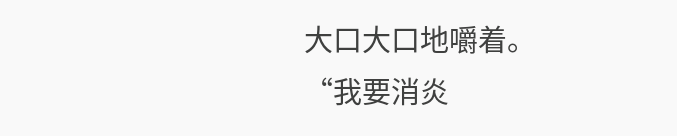大口大口地嚼着。
“我要消炎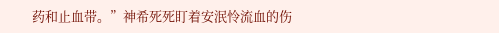药和止血带。”神希死死盯着安泯怜流血的伤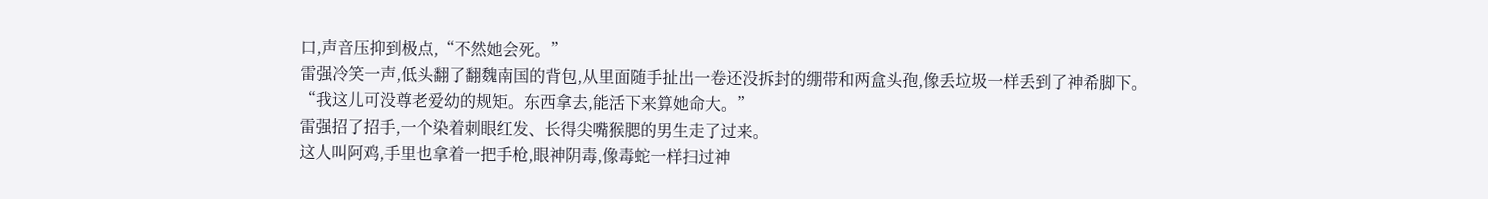口,声音压抑到极点,“不然她会死。”
雷强冷笑一声,低头翻了翻魏南国的背包,从里面随手扯出一卷还没拆封的绷带和两盒头孢,像丢垃圾一样丢到了神希脚下。
“我这儿可没尊老爱幼的规矩。东西拿去,能活下来算她命大。”
雷强招了招手,一个染着刺眼红发、长得尖嘴猴腮的男生走了过来。
这人叫阿鸡,手里也拿着一把手枪,眼神阴毒,像毒蛇一样扫过神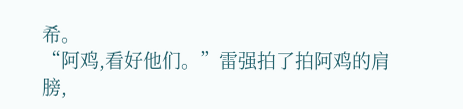希。
“阿鸡,看好他们。”雷强拍了拍阿鸡的肩膀,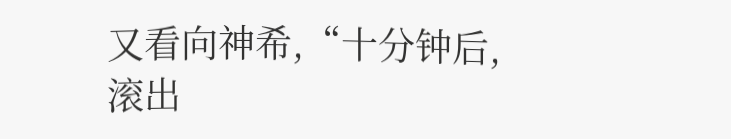又看向神希,“十分钟后,滚出